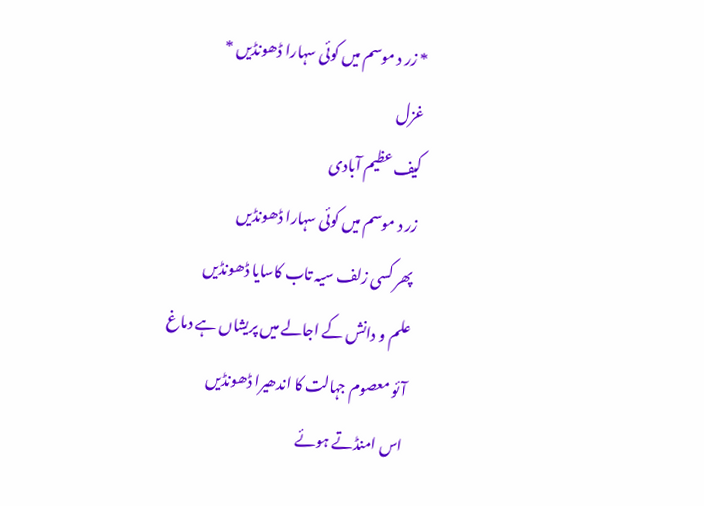* زر د موسم میں کوئی سہارا ڈھونڈیں *
غزل
کیف عظیم آبادی
زر د موسم میں کوئی سہارا ڈھونڈیں
پھر کسی زلف سیہ تاب کاسایا ڈھونڈیں
علم و دانش کے اجالے میں پریشاں ہے دماغ
آئو معصوم جہالت کا اندھیرا ڈھونڈیں
اس امنڈتے ہوئے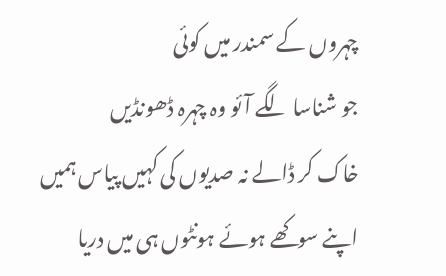چہروں کے سمندر میں کوئی
جو شناسا لگے آئو وہ چہرہ ڈھونڈیں
خاک کر ڈالے نہ صدیوں کی کہیں پیاس ہمیں
اپنے سوکھے ہوئے ہونٹوں ہی میں دریا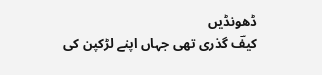ڈھونڈیں
کیفؔ گذری تھی جہاں اپنے لڑکپن کی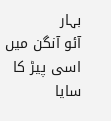بہار
آئو آنگن میں اسی پیڑ کا سایا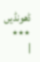ڈھونڈیں
٭٭٭
|